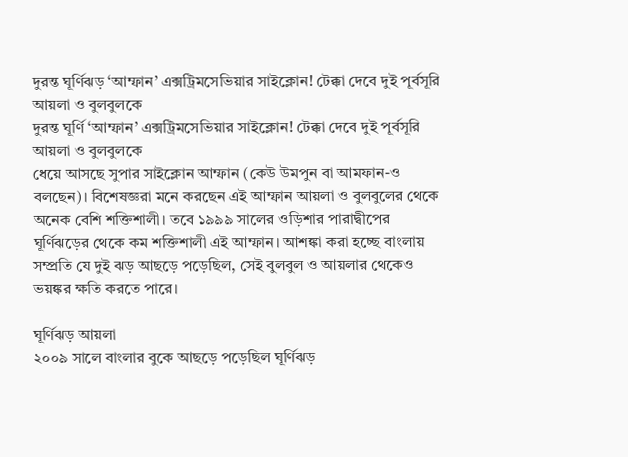দুরন্ত ঘূর্ণিঝড় ‘আম্ফান’ এক্সট্রিমসেভিয়ার সাইক্লোন! টেক্কা দেবে দুই পূর্বসূরি আয়লা ও বুলবুলকে
দুরন্ত ঘূর্ণি ‘আম্ফান’ এক্সট্রিমসেভিয়ার সাইক্লোন! টেক্কা দেবে দুই পূর্বসূরি আয়লা ও বুলবুলকে
ধেয়ে আসছে সুপার সাইক্লোন আম্ফান (কেউ উমপুন বা আমফান-ও বলছেন)। বিশেষজ্ঞরা মনে করছেন এই আম্ফান আয়লা ও বুলবুলের থেকে অনেক বেশি শক্তিশালী। তবে ১৯৯৯ সালের ওড়িশার পারাদ্বীপের ঘূর্ণিঝড়ের থেকে কম শক্তিশালী এই আম্ফান। আশঙ্কা করা হচ্ছে বাংলায় সম্প্রতি যে দুই ঝড় আছড়ে পড়েছিল, সেই বুলবুল ও আয়লার থেকেও ভয়ঙ্কর ক্ষতি করতে পারে।

ঘূর্ণিঝড় আয়লা
২০০৯ সালে বাংলার বুকে আছড়ে পড়েছিল ঘূর্ণিঝড়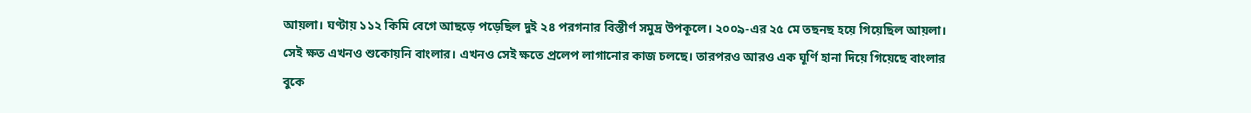আয়লা। ঘণ্টায় ১১২ কিমি বেগে আছড়ে পড়েছিল দুই ২৪ পরগনার বিস্তীর্ণ সমুদ্র উপকূলে। ২০০৯-এর ২৫ মে তছনছ হয়ে গিয়েছিল আয়লা। সেই ক্ষত এখনও শুকোয়নি বাংলার। এখনও সেই ক্ষতে প্রলেপ লাগানোর কাজ চলছে। তারপরও আরও এক ঘূর্ণি হানা দিয়ে গিয়েছে বাংলার বুকে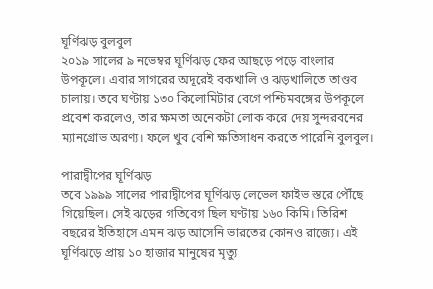ঘূর্ণিঝড় বুলবুল
২০১৯ সালের ৯ নভেম্বর ঘূর্ণিঝড় ফের আছড়ে পড়ে বাংলার উপকূলে। এবার সাগরের অদূরেই বকখালি ও ঝড়খালিতে তাণ্ডব চালায়। তবে ঘণ্টায় ১৩০ কিলোমিটার বেগে পশ্চিমবঙ্গের উপকূলে প্রবেশ করলেও, তার ক্ষমতা অনেকটা লোক করে দেয় সুন্দরবনের ম্যানগ্রোভ অরণ্য। ফলে খুব বেশি ক্ষতিসাধন করতে পারেনি বুলবুল।

পারাদ্বীপের ঘূর্ণিঝড়
তবে ১৯৯৯ সালের পারাদ্বীপের ঘূর্ণিঝড় লেভেল ফাইভ স্তরে পৌঁছে গিয়েছিল। সেই ঝড়ের গতিবেগ ছিল ঘণ্টায় ১৬০ কিমি। তিরিশ বছরের ইতিহাসে এমন ঝড় আসেনি ভারতের কোনও রাজ্যে। এই ঘূর্ণিঝড়ে প্রায় ১০ হাজার মানুষের মৃত্যু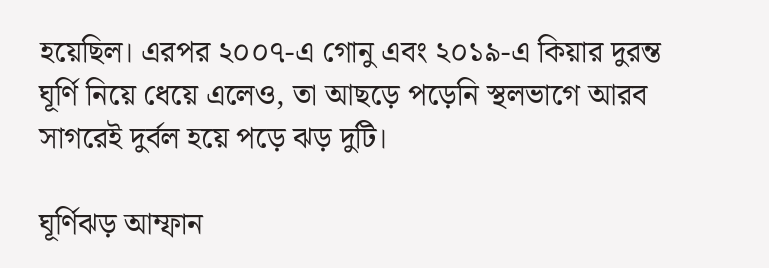হয়েছিল। এরপর ২০০৭-এ গোনু এবং ২০১৯-এ কিয়ার দুরন্ত ঘূর্ণি নিয়ে ধেয়ে এলেও, তা আছড়ে পড়েনি স্থলভাগে আরব সাগরেই দুর্বল হয়ে পড়ে ঝড় দুটি।

ঘূর্ণিঝড় আম্ফান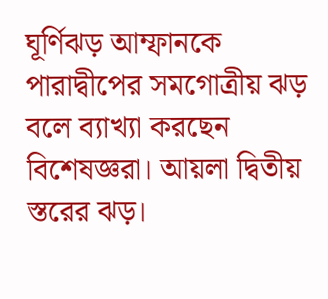ঘূর্ণিঝড় আম্ফানকে পারাদ্বীপের সমগোত্রীয় ঝড় বলে ব্যাখ্যা করছেন বিশেষজ্ঞরা। আয়লা দ্বিতীয় স্তরের ঝড়।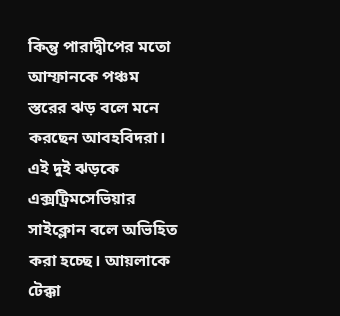কিন্তু পারাদ্বীপের মতো আম্ফানকে পঞ্চম স্তরের ঝড় বলে মনে করছেন আবহবিদরা। এই দুই ঝড়কে এক্সট্রিমসেভিয়ার সাইক্লোন বলে অভিহিত করা হচ্ছে। আয়লাকে টেক্কা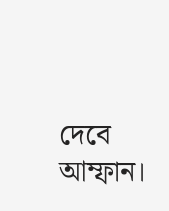দেবে আম্ফান।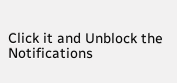Click it and Unblock the Notifications